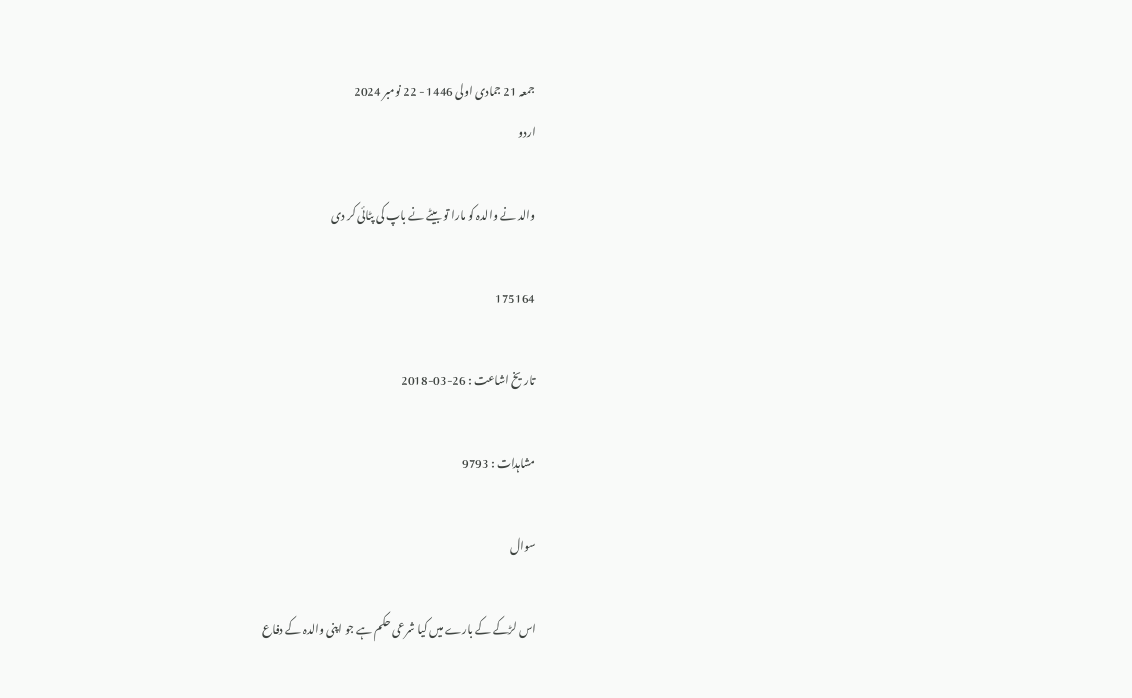جمعہ 21 جمادی اولی 1446 - 22 نومبر 2024
اردو

والد نے والدہ کو مارا تو بیٹے نے باپ کی پٹائی کر دی

175164

تاریخ اشاعت : 26-03-2018

مشاہدات : 9793

سوال

اس لڑکے کے بارے میں کیا شرعی حکم ہے جو اپنی والدہ کے دفاع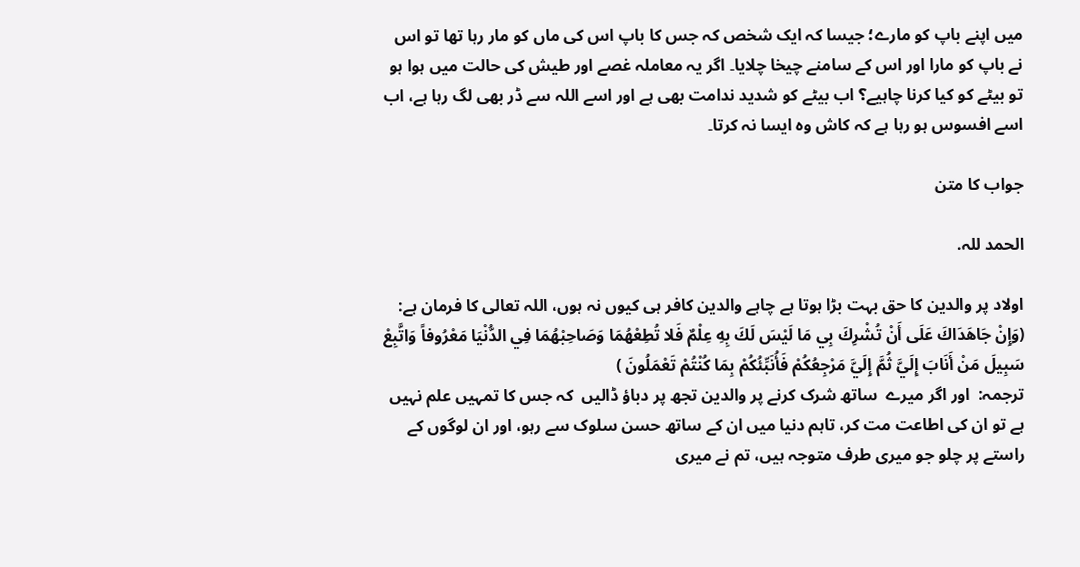میں اپنے باپ کو مارے؛ جیسا کہ ایک شخص کہ جس کا باپ اس کی ماں کو مار رہا تھا تو اس  نے باپ کو مارا اور اس کے سامنے چیخا چلایا۔ اگر یہ معاملہ غصے اور طیش کی حالت میں ہوا ہو تو بیٹے کو کیا کرنا چاہیے؟ اب بیٹے کو شدید ندامت بھی ہے اور اسے اللہ سے ڈر بھی لگ رہا ہے، اب اسے افسوس ہو رہا ہے کہ کاش وہ ایسا نہ کرتا۔

جواب کا متن

الحمد للہ.

اولاد پر والدین کا حق بہت بڑا ہوتا ہے چاہے والدین کافر ہی کیوں نہ ہوں، اللہ تعالی کا فرمان ہے: (وَإِنْ جَاهَدَاكَ عَلَى أَنْ تُشْرِكَ بِي مَا لَيْسَ لَكَ بِهِ عِلْمٌ فَلا تُطِعْهُمَا وَصَاحِبْهُمَا فِي الدُّنْيَا مَعْرُوفاً وَاتَّبِعْ سَبِيلَ مَنْ أَنَابَ إِلَيَّ ثُمَّ إِلَيَّ مَرْجِعُكُمْ فَأُنَبِّئُكُمْ بِمَا كُنْتُمْ تَعْمَلُونَ )
ترجمہ:  اور اگر میرے  ساتھ شرک کرنے پر والدین تجھ پر دباؤ ڈالیں  کہ جس کا تمہیں علم نہیں ہے تو ان کی اطاعت مت کر، تاہم دنیا میں ان کے ساتھ حسن سلوک سے رہو، اور ان لوگوں کے راستے پر چلو جو میری طرف متوجہ ہیں، تم نے میری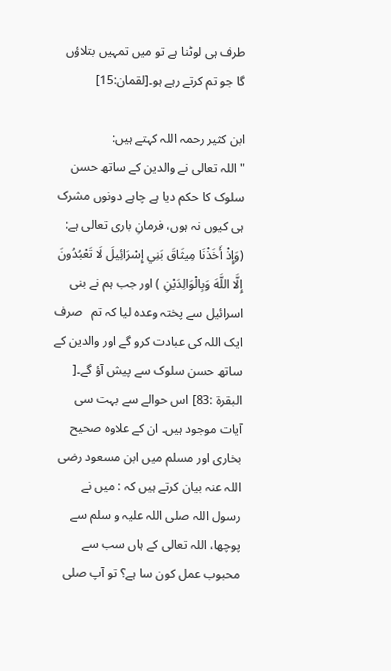طرف ہی لوٹنا ہے تو میں تمہیں بتلاؤں گا جو تم کرتے رہے ہو۔[لقمان:15]

ابن کثیر رحمہ اللہ کہتے ہیں:
"اللہ تعالی نے والدین کے ساتھ حسن سلوک کا حکم دیا ہے چاہے دونوں مشرک ہی کیوں نہ ہوں، فرمانِ باری تعالی ہے: (وَإِذْ أَخَذْنَا مِيثَاقَ بَنِي إِسْرَائِيلَ لَا تَعْبُدُونَ إِلَّا اللَّهَ وَبِالْوَالِدَيْنِ ) اور جب ہم نے بنی اسرائیل سے پختہ وعدہ لیا کہ تم   صرف ایک اللہ کی عبادت کرو گے اور والدین کے ساتھ حسن سلوک سے پیش آؤ گے۔[ البقرة :83] اس حوالے سے بہت سی آیات موجود ہیں۔ ان کے علاوہ صحیح بخاری اور مسلم میں ابن مسعود رضی اللہ عنہ بیان کرتے ہیں کہ : میں نے رسول اللہ صلی اللہ علیہ و سلم سے پوچھا، اللہ تعالی کے ہاں سب سے محبوب عمل کون سا ہے؟ تو آپ صلی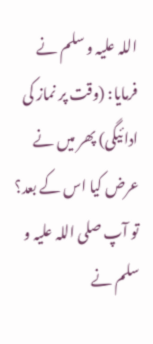اللہ علیہ و سلم نے فرمایا: (وقت پر نماز کی ادائیگی) پھر میں نے عرض کیا اس کے بعد؟ تو آپ صلی اللہ علیہ و سلم نے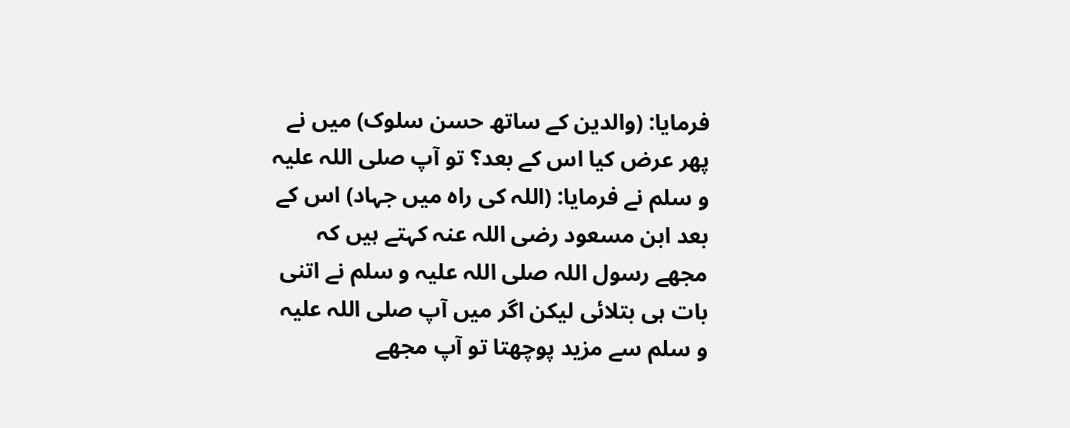فرمایا: (والدین کے ساتھ حسن سلوک) میں نے پھر عرض کیا اس کے بعد؟ تو آپ صلی اللہ علیہ و سلم نے فرمایا: (اللہ کی راہ میں جہاد) اس کے بعد ابن مسعود رضی اللہ عنہ کہتے ہیں کہ مجھے رسول اللہ صلی اللہ علیہ و سلم نے اتنی بات ہی بتلائی لیکن اگر میں آپ صلی اللہ علیہ و سلم سے مزید پوچھتا تو آپ مجھے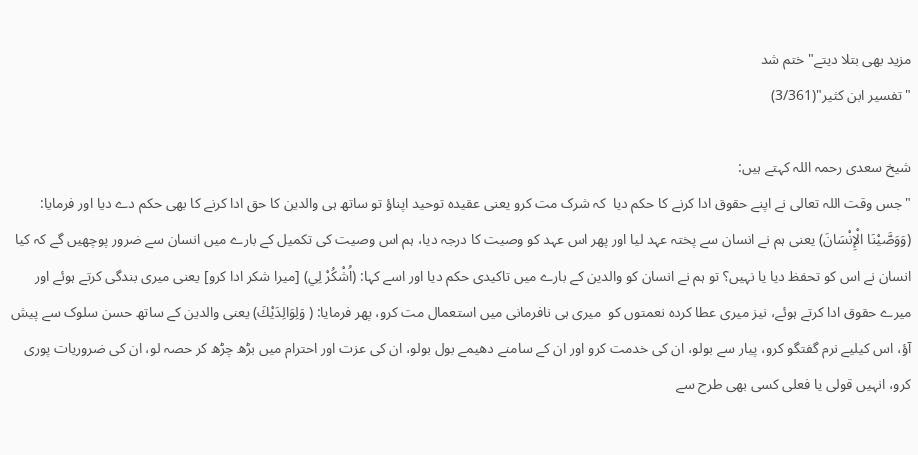مزید بھی بتلا دیتے" ختم شد
"تفسیر ابن کثیر"(3/361)

شیخ سعدی رحمہ اللہ کہتے ہیں:
"جس وقت اللہ تعالی نے اپنے حقوق ادا کرنے کا حکم دیا  کہ شرک مت کرو یعنی عقیدہ توحید اپناؤ تو ساتھ ہی والدین کا حق ادا کرنے کا بھی حکم دے دیا اور فرمایا: (وَوَصَّيْنَا الْإِنْسَانَ) یعنی ہم نے انسان سے پختہ عہد لیا اور پھر اس عہد کو وصیت کا درجہ دیا، ہم اس وصیت کی تکمیل کے بارے میں انسان سے ضرور پوچھیں گے کہ کیا انسان نے اس کو تحفظ دیا یا نہیں؟ تو ہم نے انسان کو والدین کے بارے میں تاکیدی حکم دیا اور اسے کہا: (اُشْكُرْ لِي) [میرا شکر ادا کرو] یعنی میری بندگی کرتے ہوئے اور میرے حقوق ادا کرتے ہوئے، نیز میری عطا کردہ نعمتوں کو  میری ہی نافرمانی میں استعمال مت کرو، پھر فرمایا: ( وَلِوَالِدَيْكَ) یعنی والدین کے ساتھ حسن سلوک سے پیش آؤ، اس کیلیے نرم گفتگو کرو، پیار سے بولو، ان کی خدمت کرو اور ان کے سامنے دھیمے بول بولو، ان کی عزت اور احترام میں بڑھ چڑھ کر حصہ لو، ان کی ضروریات پوری کرو، انہیں قولی یا فعلی کسی بھی طرح سے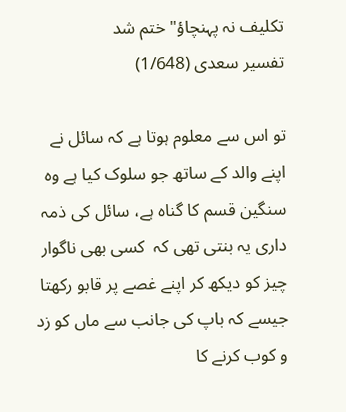تکلیف نہ پہنچاؤ" ختم شد
تفسیر سعدی (1/648)

تو اس سے معلوم ہوتا ہے کہ سائل نے اپنے والد کے ساتھ جو سلوک کیا ہے وہ سنگین قسم کا گناہ ہے، سائل کی ذمہ داری یہ بنتی تھی کہ  کسی بھی ناگوار چیز کو دیکھ کر اپنے غصے پر قابو رکھتا  جیسے کہ باپ کی جانب سے ماں کو زد و کوب کرنے کا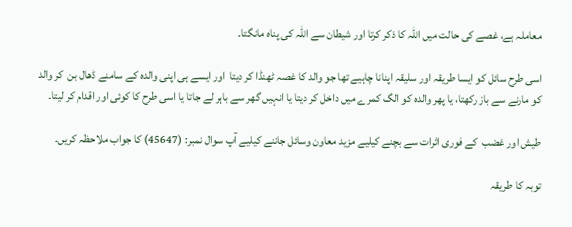معاملہ ہے، غصے کی حالت میں اللہ کا ذکر کرتا اور شیطان سے اللہ کی پناہ مانگتا۔

اسی طرح سائل کو ایسا طریقہ اور سلیقہ اپنانا چاہیے تھا جو والد کا غصہ ٹھنڈا کر دیتا  اور ایسے ہی اپنی والدہ کے سامنے ڈھال بن  کر والد کو مارنے سے باز رکھتا، یا پھر والدہ کو الگ کمرے میں داخل کر دیتا یا انہیں گھر سے باہر لے جاتا یا اسی طرح کا کوئی اور اقدام کر لیتا۔

طیش اور غضب  کے فوری اثرات سے بچنے کیلیے مزید معاون وسائل جاننے کیلیے آپ سوال نمبر: (45647) کا جواب ملاحظہ کریں۔

توبہ کا طریقہ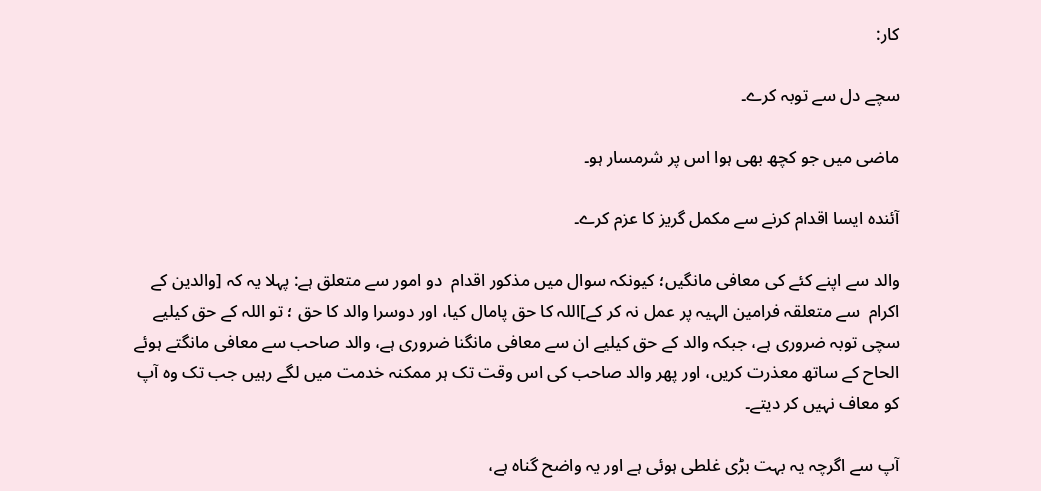کار:

سچے دل سے توبہ کرے۔

ماضی میں جو کچھ بھی ہوا اس پر شرمسار ہو۔

آئندہ ایسا اقدام کرنے سے مکمل گریز کا عزم کرے۔

والد سے اپنے کئے کی معافی مانگیں؛ کیونکہ سوال میں مذکور اقدام  دو امور سے متعلق ہے: پہلا یہ کہ [والدین کے اکرام  سے متعلقہ فرامین الہیہ پر عمل نہ کر کے]اللہ کا حق پامال کیا، اور دوسرا والد کا حق ؛ تو اللہ کے حق کیلیے سچی توبہ ضروری ہے، جبکہ والد کے حق کیلیے ان سے معافی مانگنا ضروری ہے، والد صاحب سے معافی مانگتے ہوئے الحاح کے ساتھ معذرت کریں، اور پھر والد صاحب کی اس وقت تک ہر ممکنہ خدمت میں لگے رہیں جب تک وہ آپ کو معاف نہیں کر دیتے۔

آپ سے اگرچہ یہ بہت بڑی غلطی ہوئی ہے اور یہ واضح گناہ ہے،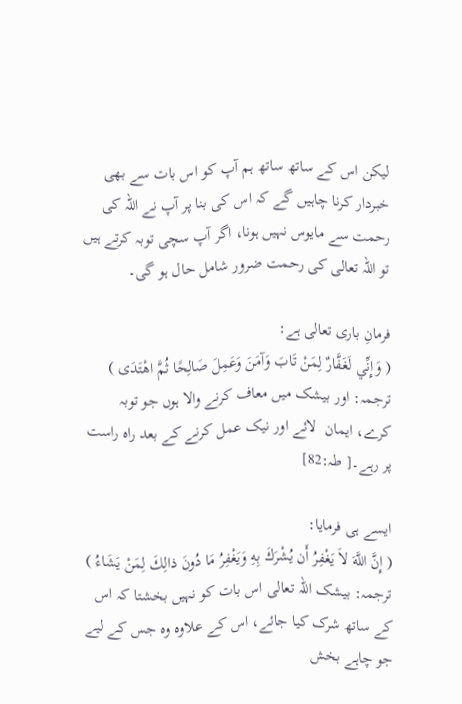لیکن اس کے ساتھ ساتھ ہم آپ کو اس بات سے بھی خبردار کرنا چاہیں گے کہ اس کی بنا پر آپ نے اللہ کی رحمت سے مایوس نہیں ہونا، اگر آپ سچی توبہ کرتے ہیں تو اللہ تعالی کی رحمت ضرور شامل حال ہو گی۔

فرمانِ باری تعالی ہے:
( وَإِنِّي لَغَفَّارٌ لِمَنْ تَابَ وَآمَنَ وَعَمِلَ صَالِحًا ثُمَّ اهْتَدَى )
ترجمہ: اور بیشک میں معاف کرنے والا ہوں جو توبہ کرے، ایمان  لائے اور نیک عمل کرنے کے بعد راہ راست پر رہے۔[ طہ:82]

ایسے ہی فرمایا:
( إِنَّ اللَّهَ لاَ يَغْفِرُ أَن يُشْرَكَ بِهِ وَيَغْفِرُ مَا دُونَ ذالِكَ لِمَنْ يَشَاءُ )
ترجمہ: بیشک اللہ تعالی اس بات کو نہیں بخشتا کہ اس کے ساتھ شرک کیا جائے، اس کے علاوہ وہ جس کے لیے جو چاہے بخش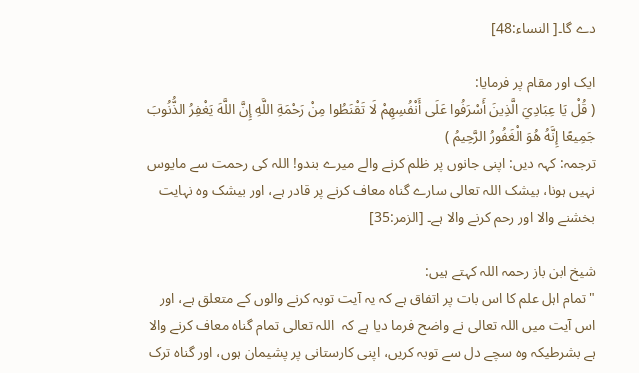دے گا۔[ النساء:48]

ایک اور مقام پر فرمایا:
( قُلْ يَا عِبَادِيَ الَّذِينَ أَسْرَفُوا عَلَى أَنْفُسِهِمْ لَا تَقْنَطُوا مِنْ رَحْمَةِ اللَّهِ إِنَّ اللَّهَ يَغْفِرُ الذُّنُوبَ جَمِيعًا إِنَّهُ هُوَ الْغَفُورُ الرَّحِيمُ )
ترجمہ: کہہ دیں: اپنی جانوں پر ظلم کرنے والے میرے بندو! اللہ کی رحمت سے مایوس نہیں ہونا، بیشک اللہ تعالی سارے گناہ معاف کرنے پر قادر ہے، اور بیشک وہ نہایت بخشنے والا اور رحم کرنے والا ہے۔ [الزمر:35]

شیخ ابن باز رحمہ اللہ کہتے ہیں:
"تمام اہل علم کا اس بات پر اتفاق ہے کہ یہ آیت توبہ کرنے والوں کے متعلق ہے، اور اس آیت میں اللہ تعالی نے واضح فرما دیا ہے کہ  اللہ تعالی تمام گناہ معاف کرنے والا ہے بشرطیکہ وہ سچے دل سے توبہ کریں، اپنی کارستانی پر پشیمان ہوں، اور گناہ ترک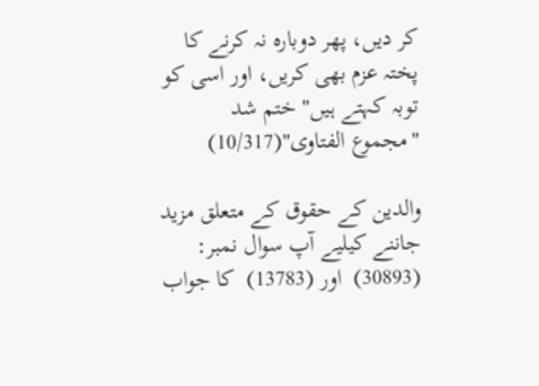کر دیں، پھر دوبارہ نہ کرنے کا پختہ عزم بھی کریں، اور اسی کو توبہ کہتے ہیں" ختم شد
"مجموع الفتاوى"(10/317)

والدین کے حقوق کے متعلق مزید جاننے کیلیے آپ سوال نمبر: (30893)  اور (13783)  کا جواب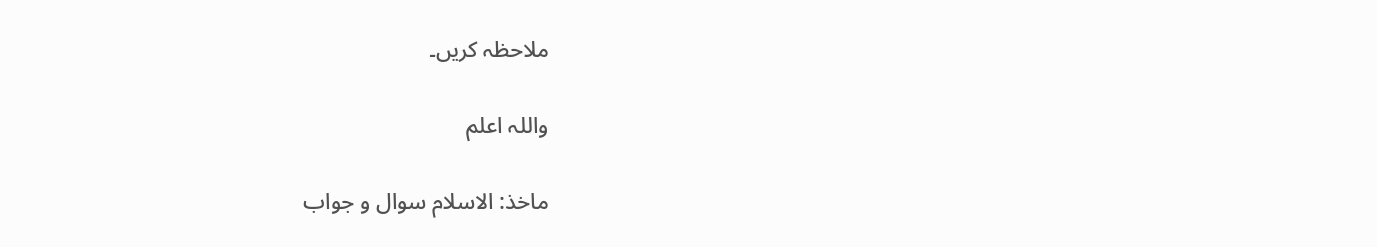ملاحظہ کریں۔

واللہ اعلم

ماخذ: الاسلام سوال و جواب